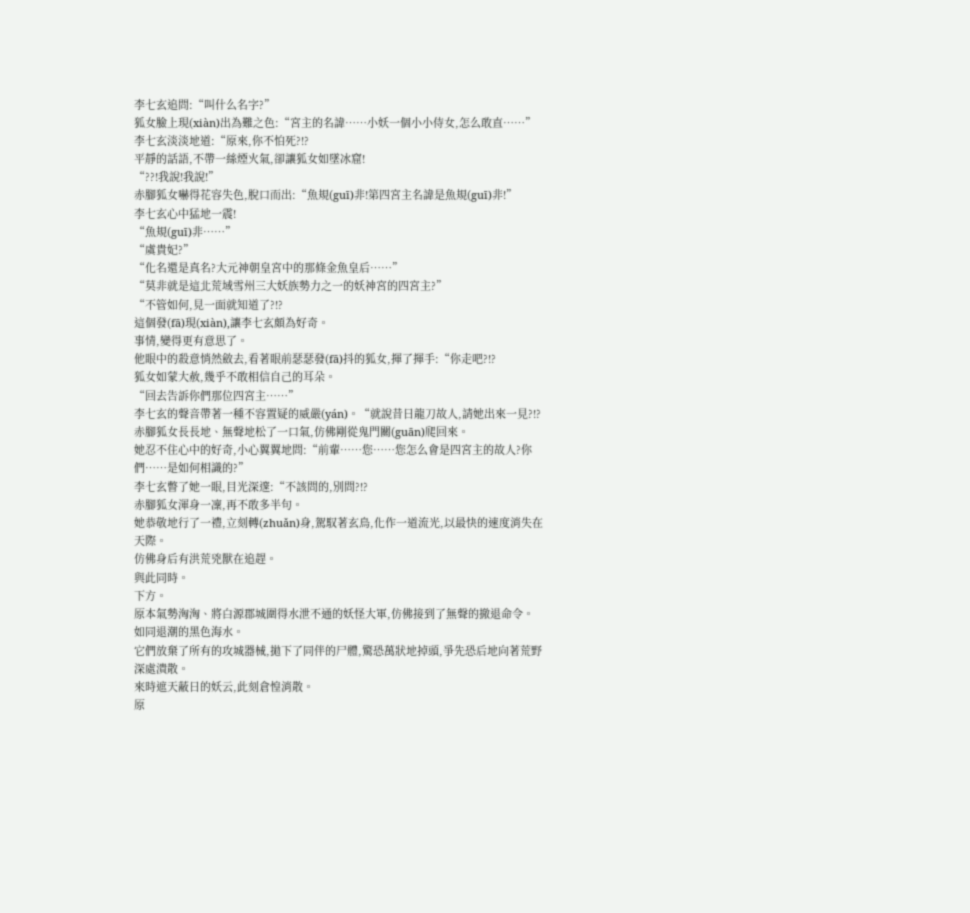李七玄追問:“叫什么名字?”
狐女臉上現(xiàn)出為難之色:“宮主的名諱……小妖一個小小侍女,怎么敢直……”
李七玄淡淡地道:“原來,你不怕死?!?
平靜的話語,不帶一絲煙火氣,卻讓狐女如墜冰窟!
“??!我說!我說!”
赤腳狐女嚇得花容失色,脫口而出:“魚規(guī)非!第四宮主名諱是魚規(guī)非!”
李七玄心中猛地一震!
“魚規(guī)非……”
“虞貴妃?”
“化名還是真名?大元神朝皇宮中的那條金魚皇后……”
“莫非就是這北荒域雪州三大妖族勢力之一的妖神宮的四宮主?”
“不管如何,見一面就知道了?!?
這個發(fā)現(xiàn),讓李七玄頗為好奇。
事情,變得更有意思了。
他眼中的殺意悄然斂去,看著眼前瑟瑟發(fā)抖的狐女,揮了揮手:“你走吧?!?
狐女如蒙大赦,幾乎不敢相信自己的耳朵。
“回去告訴你們那位四宮主……”
李七玄的聲音帶著一種不容置疑的威嚴(yán)。“就說昔日龍刀故人,請她出來一見?!?
赤腳狐女長長地、無聲地松了一口氣,仿佛剛從鬼門關(guān)爬回來。
她忍不住心中的好奇,小心翼翼地問:“前輩……您……您怎么會是四宮主的故人?你們……是如何相識的?”
李七玄瞥了她一眼,目光深邃:“不該問的,別問?!?
赤腳狐女渾身一凜,再不敢多半句。
她恭敬地行了一禮,立刻轉(zhuǎn)身,駕馭著玄鳥,化作一道流光,以最快的速度消失在天際。
仿佛身后有洪荒兇獸在追趕。
與此同時。
下方。
原本氣勢洶洶、將白源郡城圍得水泄不通的妖怪大軍,仿佛接到了無聲的撤退命令。
如同退潮的黑色海水。
它們放棄了所有的攻城器械,拋下了同伴的尸體,驚恐萬狀地掉頭,爭先恐后地向著荒野深處潰散。
來時遮天蔽日的妖云,此刻倉惶消散。
原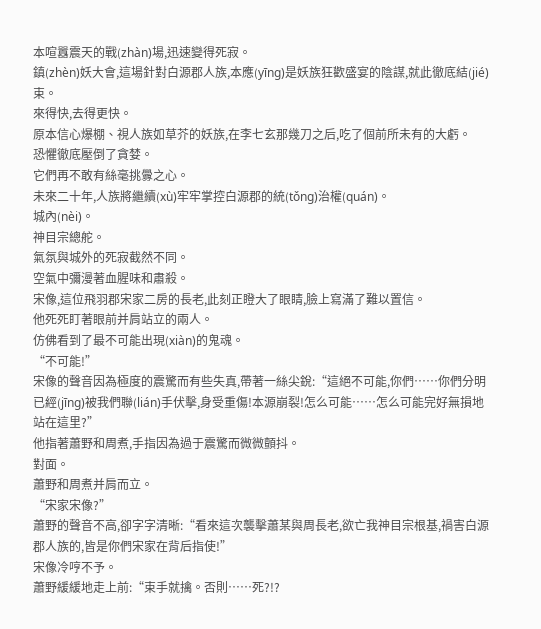本喧囂震天的戰(zhàn)場,迅速變得死寂。
鎮(zhèn)妖大會,這場針對白源郡人族,本應(yīng)是妖族狂歡盛宴的陰謀,就此徹底結(jié)束。
來得快,去得更快。
原本信心爆棚、視人族如草芥的妖族,在李七玄那幾刀之后,吃了個前所未有的大虧。
恐懼徹底壓倒了貪婪。
它們再不敢有絲毫挑釁之心。
未來二十年,人族將繼續(xù)牢牢掌控白源郡的統(tǒng)治權(quán)。
城內(nèi)。
神目宗總舵。
氣氛與城外的死寂截然不同。
空氣中彌漫著血腥味和肅殺。
宋像,這位飛羽郡宋家二房的長老,此刻正瞪大了眼睛,臉上寫滿了難以置信。
他死死盯著眼前并肩站立的兩人。
仿佛看到了最不可能出現(xiàn)的鬼魂。
“不可能!”
宋像的聲音因為極度的震驚而有些失真,帶著一絲尖銳:“這絕不可能,你們……你們分明已經(jīng)被我們聯(lián)手伏擊,身受重傷!本源崩裂!怎么可能……怎么可能完好無損地站在這里?”
他指著蕭野和周煮,手指因為過于震驚而微微顫抖。
對面。
蕭野和周煮并肩而立。
“宋家宋像?”
蕭野的聲音不高,卻字字清晰:“看來這次襲擊蕭某與周長老,欲亡我神目宗根基,禍害白源郡人族的,皆是你們宋家在背后指使!”
宋像冷哼不予。
蕭野緩緩地走上前:“束手就擒。否則……死?!?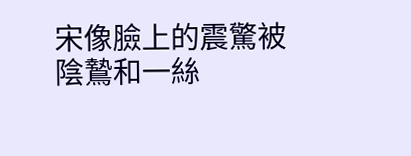宋像臉上的震驚被陰鷙和一絲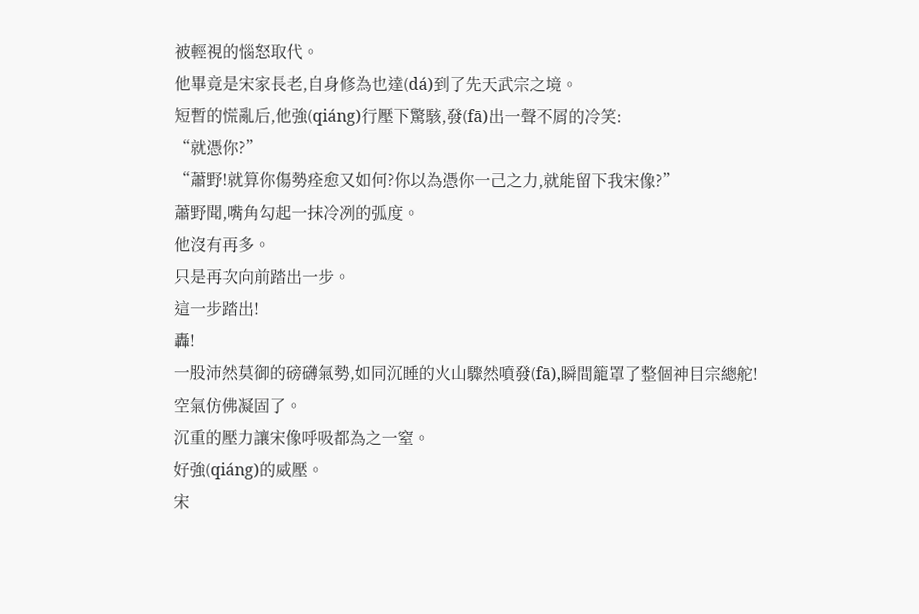被輕視的惱怒取代。
他畢竟是宋家長老,自身修為也達(dá)到了先天武宗之境。
短暫的慌亂后,他強(qiáng)行壓下驚駭,發(fā)出一聲不屑的冷笑:
“就憑你?”
“蕭野!就算你傷勢痊愈又如何?你以為憑你一己之力,就能留下我宋像?”
蕭野聞,嘴角勾起一抹冷冽的弧度。
他沒有再多。
只是再次向前踏出一步。
這一步踏出!
轟!
一股沛然莫御的磅礴氣勢,如同沉睡的火山驟然噴發(fā),瞬間籠罩了整個神目宗總舵!
空氣仿佛凝固了。
沉重的壓力讓宋像呼吸都為之一窒。
好強(qiáng)的威壓。
宋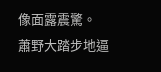像面露震驚。
蕭野大踏步地逼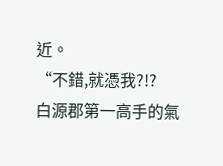近。
“不錯,就憑我?!?
白源郡第一高手的氣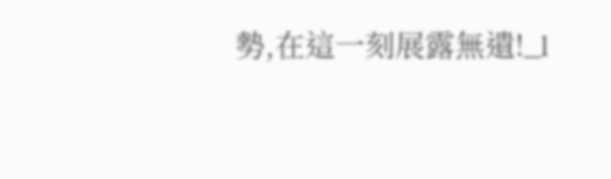勢,在這一刻展露無遺!_l